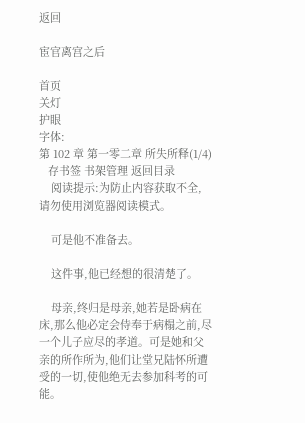返回

宦官离宫之后

首页
关灯
护眼
字体:
第 102 章 第一零二章 所失所释(1/4)
   存书签 书架管理 返回目录
    阅读提示:为防止内容获取不全,请勿使用浏览器阅读模式。

    可是他不准备去。

    这件事,他已经想的很清楚了。

    母亲,终归是母亲,她若是卧病在床,那么他必定会侍奉于病榻之前,尽一个儿子应尽的孝道。可是她和父亲的所作所为,他们让堂兄陆怀所遭受的一切,使他绝无去参加科考的可能。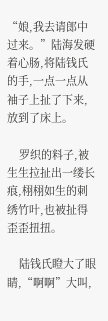“娘,我去请郎中过来。”陆海发硬着心肠,将陆钱氏的手,一点一点从袖子上扯了下来,放到了床上。

    罗织的料子,被生生拉扯出一缕长痕,栩栩如生的刺绣竹叶,也被扯得歪歪扭扭。

    陆钱氏瞪大了眼睛,“啊啊”大叫,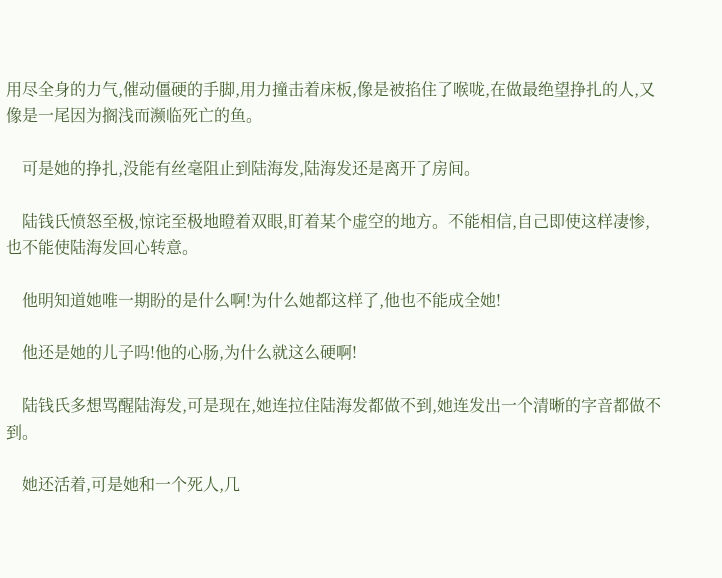用尽全身的力气,催动僵硬的手脚,用力撞击着床板,像是被掐住了喉咙,在做最绝望挣扎的人,又像是一尾因为搁浅而濒临死亡的鱼。

    可是她的挣扎,没能有丝毫阻止到陆海发,陆海发还是离开了房间。

    陆钱氏愤怒至极,惊诧至极地瞪着双眼,盯着某个虚空的地方。不能相信,自己即使这样凄惨,也不能使陆海发回心转意。

    他明知道她唯一期盼的是什么啊!为什么她都这样了,他也不能成全她!

    他还是她的儿子吗!他的心肠,为什么就这么硬啊!

    陆钱氏多想骂醒陆海发,可是现在,她连拉住陆海发都做不到,她连发出一个清晰的字音都做不到。

    她还活着,可是她和一个死人,几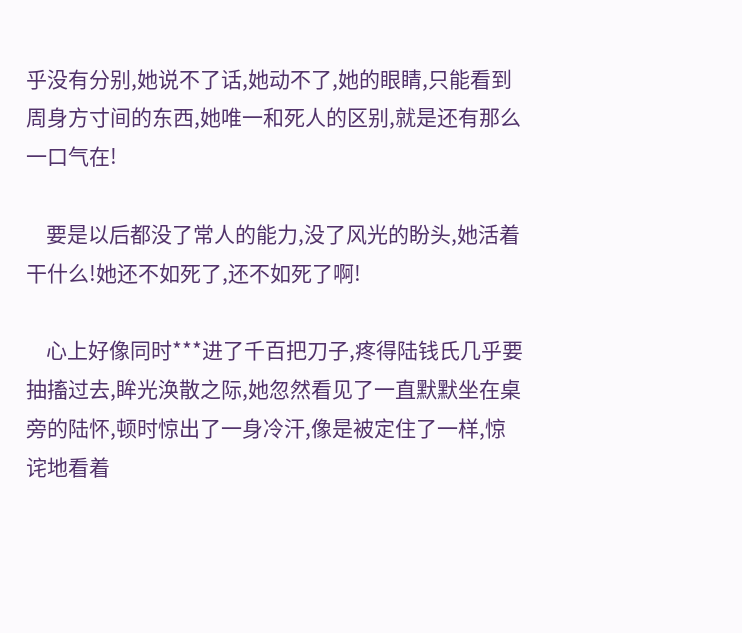乎没有分别,她说不了话,她动不了,她的眼睛,只能看到周身方寸间的东西,她唯一和死人的区别,就是还有那么一口气在!

    要是以后都没了常人的能力,没了风光的盼头,她活着干什么!她还不如死了,还不如死了啊!

    心上好像同时***进了千百把刀子,疼得陆钱氏几乎要抽搐过去,眸光涣散之际,她忽然看见了一直默默坐在桌旁的陆怀,顿时惊出了一身冷汗,像是被定住了一样,惊诧地看着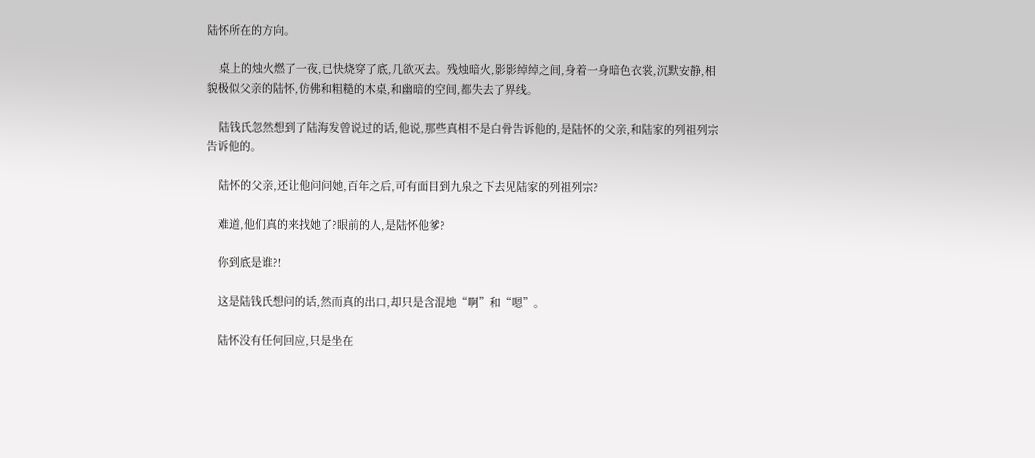陆怀所在的方向。

    桌上的烛火燃了一夜,已快烧穿了底,几欲灭去。残烛暗火,影影绰绰之间,身着一身暗色衣裳,沉默安静,相貌极似父亲的陆怀,仿佛和粗糙的木桌,和幽暗的空间,都失去了界线。

    陆钱氏忽然想到了陆海发曾说过的话,他说,那些真相不是白骨告诉他的,是陆怀的父亲,和陆家的列祖列宗告诉他的。

    陆怀的父亲,还让他问问她,百年之后,可有面目到九泉之下去见陆家的列祖列宗?

    难道,他们真的来找她了?眼前的人,是陆怀他爹?

    你到底是谁?!

    这是陆钱氏想问的话,然而真的出口,却只是含混地“啊”和“嗯”。

    陆怀没有任何回应,只是坐在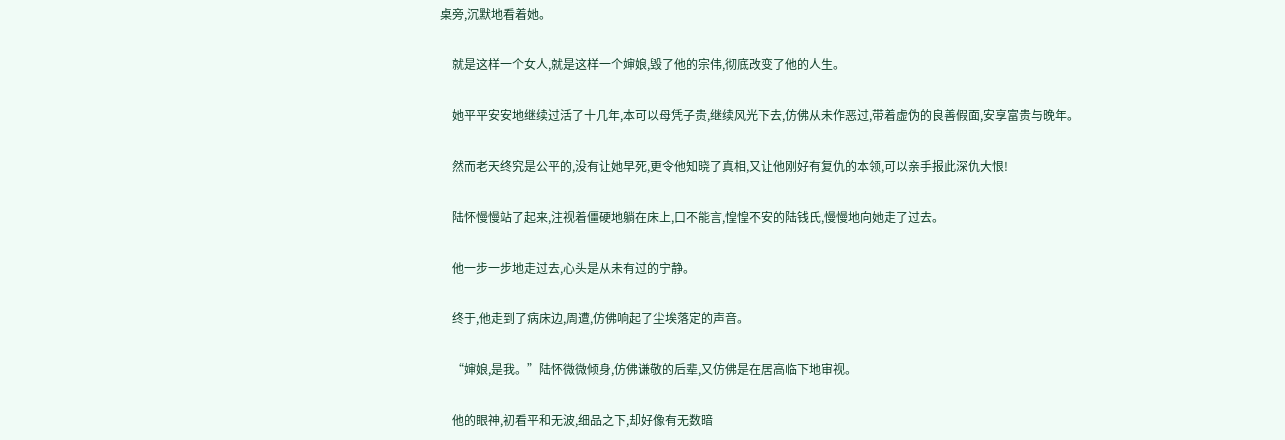桌旁,沉默地看着她。

    就是这样一个女人,就是这样一个婶娘,毁了他的宗伟,彻底改变了他的人生。

    她平平安安地继续过活了十几年,本可以母凭子贵,继续风光下去,仿佛从未作恶过,带着虚伪的良善假面,安享富贵与晚年。

    然而老天终究是公平的,没有让她早死,更令他知晓了真相,又让他刚好有复仇的本领,可以亲手报此深仇大恨!

    陆怀慢慢站了起来,注视着僵硬地躺在床上,口不能言,惶惶不安的陆钱氏,慢慢地向她走了过去。

    他一步一步地走过去,心头是从未有过的宁静。

    终于,他走到了病床边,周遭,仿佛响起了尘埃落定的声音。

    “婶娘,是我。”陆怀微微倾身,仿佛谦敬的后辈,又仿佛是在居高临下地审视。

    他的眼神,初看平和无波,细品之下,却好像有无数暗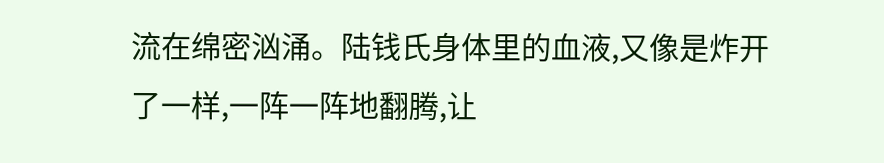流在绵密汹涌。陆钱氏身体里的血液,又像是炸开了一样,一阵一阵地翻腾,让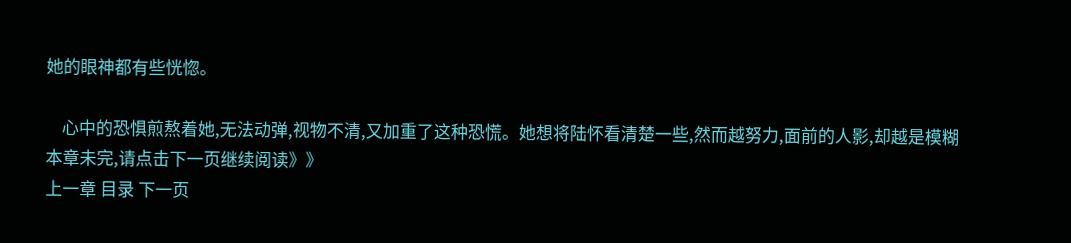她的眼神都有些恍惚。

    心中的恐惧煎熬着她,无法动弹,视物不清,又加重了这种恐慌。她想将陆怀看清楚一些,然而越努力,面前的人影,却越是模糊
本章未完,请点击下一页继续阅读》》
上一章 目录 下一页